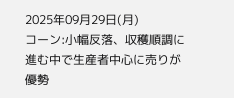2025年09月29日(月)
コーン:小幅反落、収穫順調に進む中で生産者中心に売りが優勢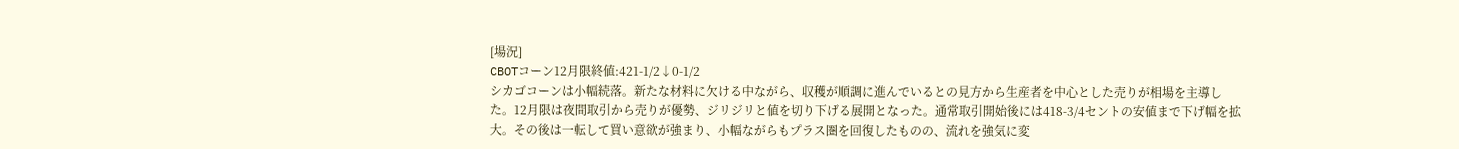[場況]
CBOTコーン12月限終値:421-1/2↓0-1/2
シカゴコーンは小幅続落。新たな材料に欠ける中ながら、収穫が順調に進んでいるとの見方から生産者を中心とした売りが相場を主導した。12月限は夜間取引から売りが優勢、ジリジリと値を切り下げる展開となった。通常取引開始後には418-3/4セントの安値まで下げ幅を拡大。その後は一転して買い意欲が強まり、小幅ながらもプラス圏を回復したものの、流れを強気に変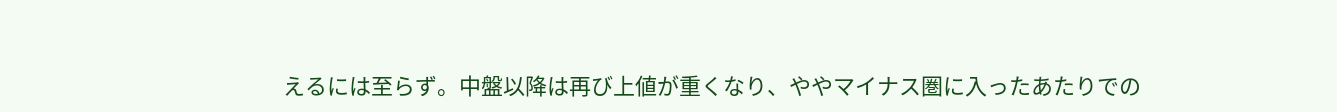えるには至らず。中盤以降は再び上値が重くなり、ややマイナス圏に入ったあたりでの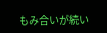もみ合いが続い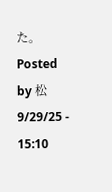た。
Posted by 松 9/29/25 - 15:10